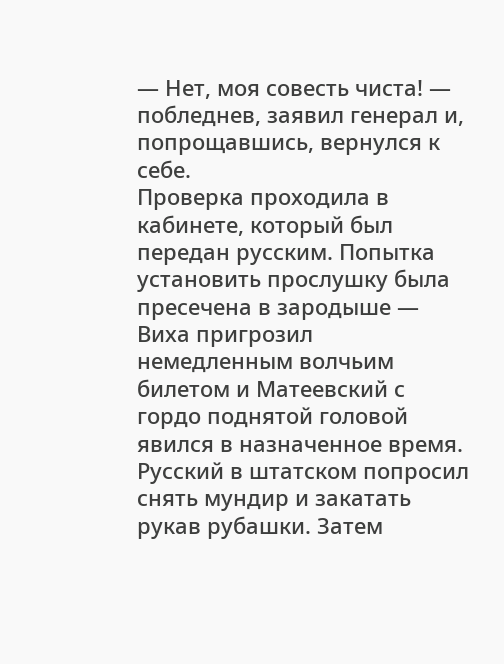— Нет, моя совесть чиста! — побледнев, заявил генерал и, попрощавшись, вернулся к себе.
Проверка проходила в кабинете, который был передан русским. Попытка установить прослушку была пресечена в зародыше — Виха пригрозил немедленным волчьим билетом и Матеевский с гордо поднятой головой явился в назначенное время. Русский в штатском попросил снять мундир и закатать рукав рубашки. Затем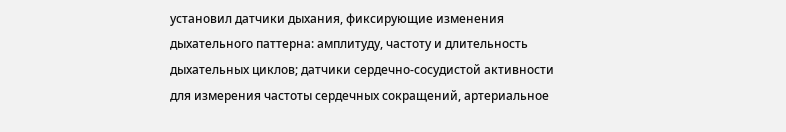установил датчики дыхания, фиксирующие изменения дыхательного паттерна: амплитуду, частоту и длительность дыхательных циклов; датчики сердечно-сосудистой активности для измерения частоты сердечных сокращений, артериальное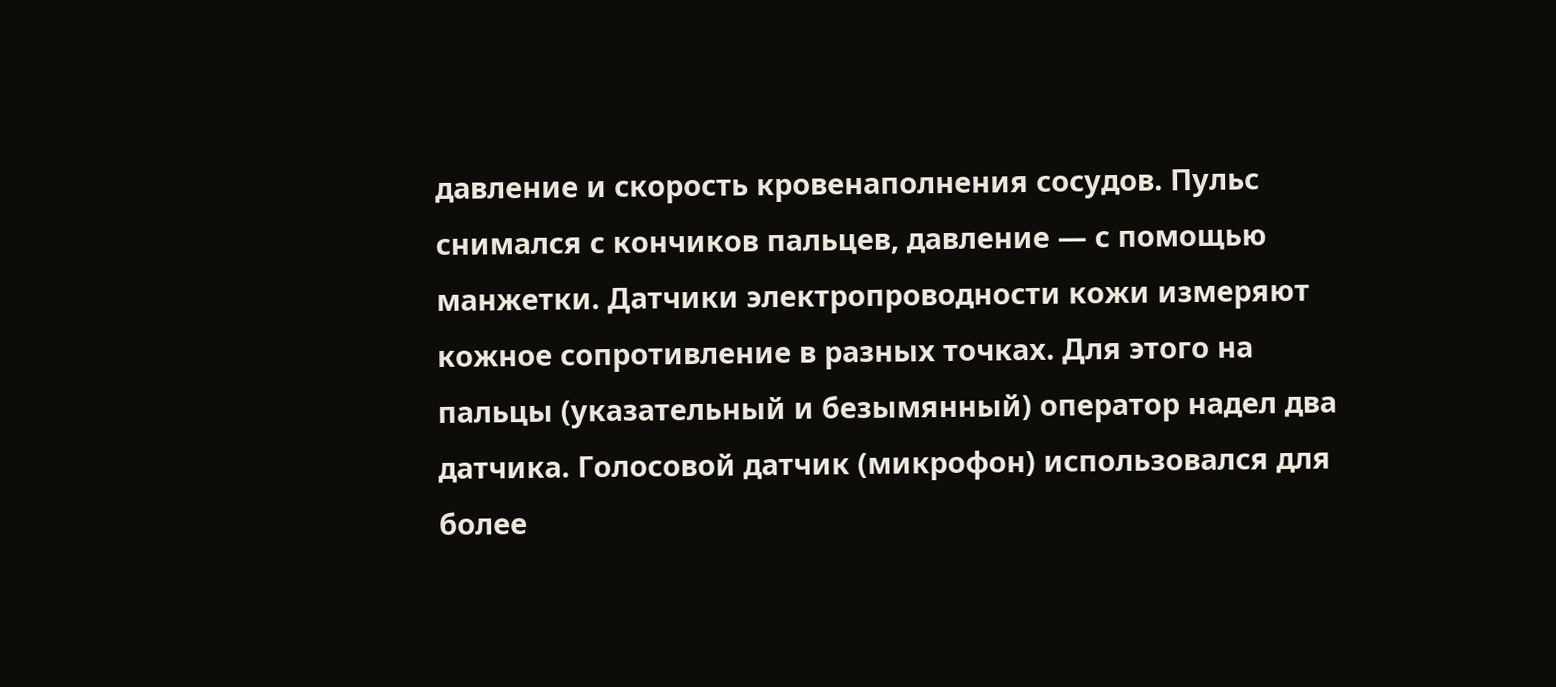давление и скорость кровенаполнения сосудов. Пульс снимался с кончиков пальцев, давление — с помощью манжетки. Датчики электропроводности кожи измеряют кожное сопротивление в разных точках. Для этого на пальцы (указательный и безымянный) оператор надел два датчика. Голосовой датчик (микрофон) использовался для более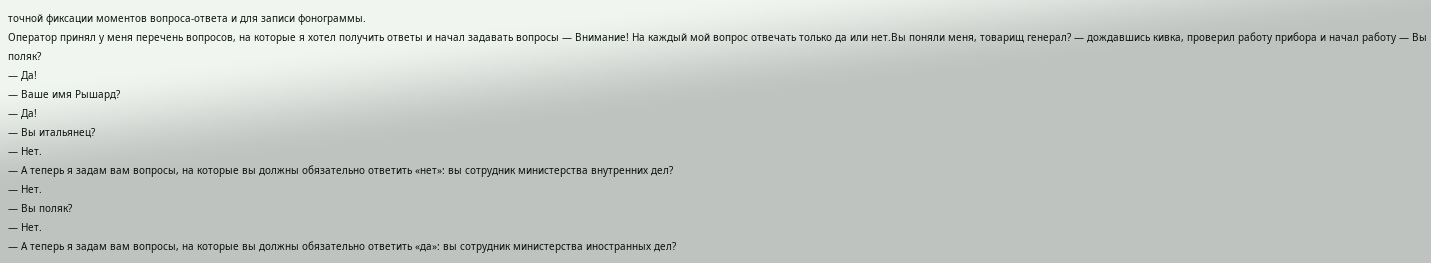точной фиксации моментов вопроса-ответа и для записи фонограммы.
Оператор принял у меня перечень вопросов, на которые я хотел получить ответы и начал задавать вопросы — Внимание! На каждый мой вопрос отвечать только да или нет.Вы поняли меня, товарищ генерал? — дождавшись кивка, проверил работу прибора и начал работу — Вы поляк?
— Да!
— Ваше имя Рышард?
— Да!
— Вы итальянец?
— Нет.
— А теперь я задам вам вопросы, на которые вы должны обязательно ответить «нет»: вы сотрудник министерства внутренних дел?
— Нет.
— Вы поляк?
— Нет.
— А теперь я задам вам вопросы, на которые вы должны обязательно ответить «да»: вы сотрудник министерства иностранных дел?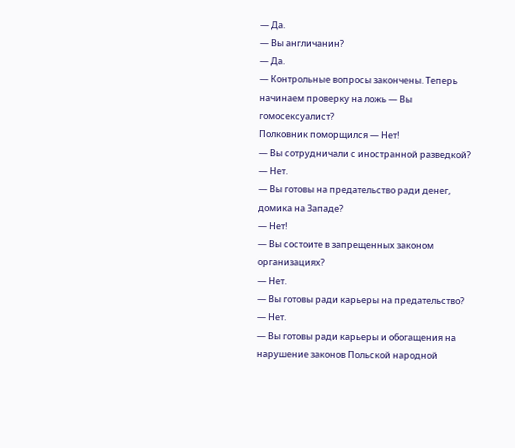— Да.
— Вы англичанин?
— Да.
— Контрольные вопросы закончены. Теперь начинаем проверку на ложь — Вы гомосексуалист?
Полковник поморщился — Нет!
— Вы сотрудничали с иностранной разведкой?
— Нет.
— Вы готовы на предательство ради денег, домика на Западе?
— Нет!
— Вы состоите в запрещенных законом организациях?
— Нет.
— Вы готовы ради карьеры на предательство?
— Нет.
— Вы готовы ради карьеры и обогащения на нарушение законов Польской народной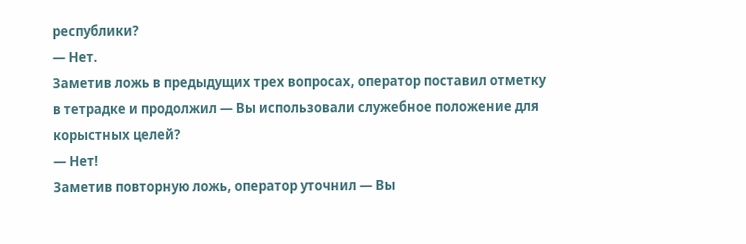республики?
— Нет.
Заметив ложь в предыдущих трех вопросах, оператор поставил отметку в тетрадке и продолжил — Вы использовали служебное положение для корыстных целей?
— Нет!
Заметив повторную ложь, оператор уточнил — Вы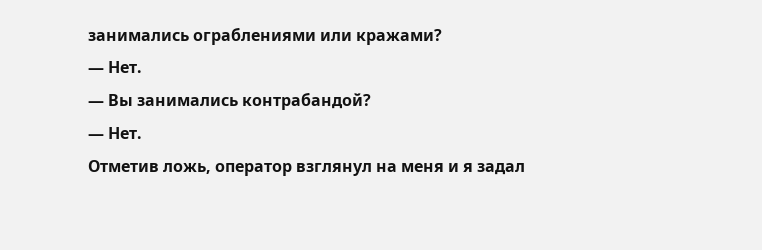занимались ограблениями или кражами?
— Нет.
— Вы занимались контрабандой?
— Нет.
Отметив ложь, оператор взглянул на меня и я задал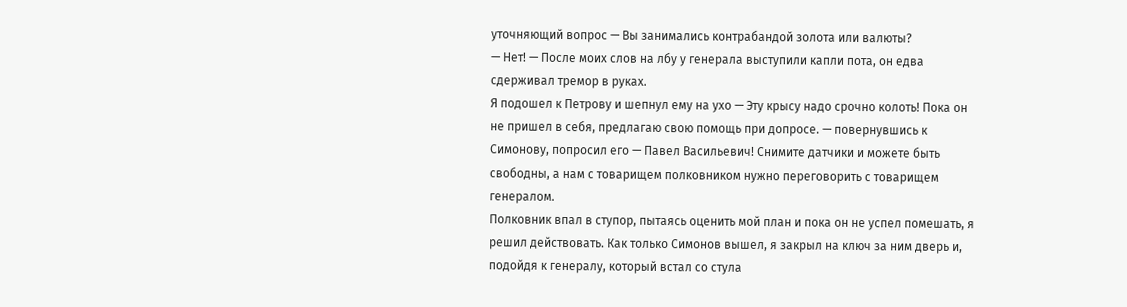уточняющий вопрос — Вы занимались контрабандой золота или валюты?
— Нет! — После моих слов на лбу у генерала выступили капли пота, он едва сдерживал тремор в руках.
Я подошел к Петрову и шепнул ему на ухо — Эту крысу надо срочно колоть! Пока он не пришел в себя, предлагаю свою помощь при допросе. — повернувшись к Симонову, попросил его — Павел Васильевич! Снимите датчики и можете быть свободны, а нам с товарищем полковником нужно переговорить с товарищем генералом.
Полковник впал в ступор, пытаясь оценить мой план и пока он не успел помешать, я решил действовать. Как только Симонов вышел, я закрыл на ключ за ним дверь и, подойдя к генералу, который встал со стула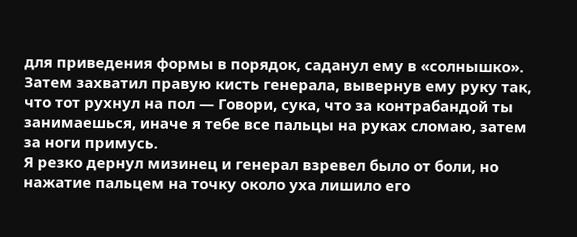для приведения формы в порядок, саданул ему в «солнышко». Затем захватил правую кисть генерала, вывернув ему руку так, что тот рухнул на пол — Говори, сука, что за контрабандой ты занимаешься, иначе я тебе все пальцы на руках сломаю, затем за ноги примусь.
Я резко дернул мизинец и генерал взревел было от боли, но нажатие пальцем на точку около уха лишило его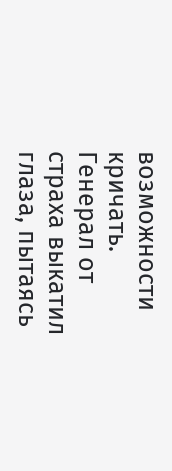возможности кричать. Генерал от страха выкатил глаза, пытаясь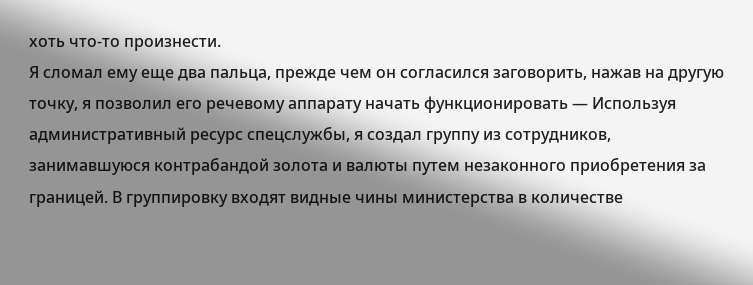хоть что-то произнести.
Я сломал ему еще два пальца, прежде чем он согласился заговорить, нажав на другую точку, я позволил его речевому аппарату начать функционировать — Используя административный ресурс спецслужбы, я создал группу из сотрудников, занимавшуюся контрабандой золота и валюты путем незаконного приобретения за границей. В группировку входят видные чины министерства в количестве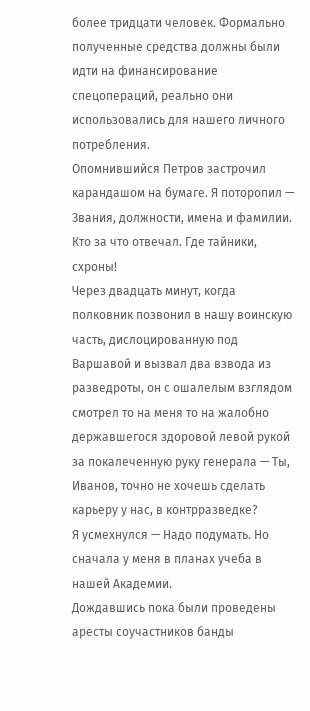более тридцати человек. Формально полученные средства должны были идти на финансирование спецопераций, реально они использовались для нашего личного потребления.
Опомнившийся Петров застрочил карандашом на бумаге. Я поторопил — Звания, должности, имена и фамилии. Кто за что отвечал. Где тайники, схроны!
Через двадцать минут, когда полковник позвонил в нашу воинскую часть, дислоцированную под Варшавой и вызвал два взвода из разведроты, он с ошалелым взглядом смотрел то на меня то на жалобно державшегося здоровой левой рукой за покалеченную руку генерала — Ты, Иванов, точно не хочешь сделать карьеру у нас, в контрразведке?
Я усмехнулся — Надо подумать. Но сначала у меня в планах учеба в нашей Академии.
Дождавшись пока были проведены аресты соучастников банды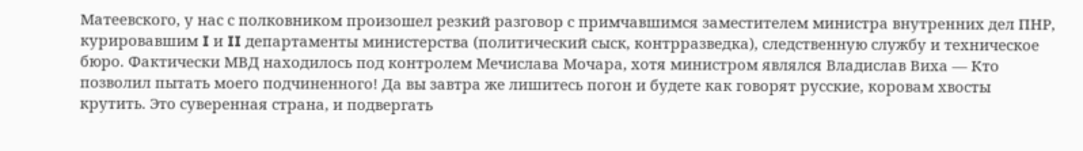Матеевского, у нас с полковником произошел резкий разговор с примчавшимся заместителем министра внутренних дел ПНР, курировавшим I и II департаменты министерства (политический сыск, контрразведка), следственную службу и техническое бюро. Фактически МВД находилось под контролем Мечислава Мочара, хотя министром являлся Владислав Виха — Кто позволил пытать моего подчиненного! Да вы завтра же лишитесь погон и будете как говорят русские, коровам хвосты крутить. Это суверенная страна, и подвергать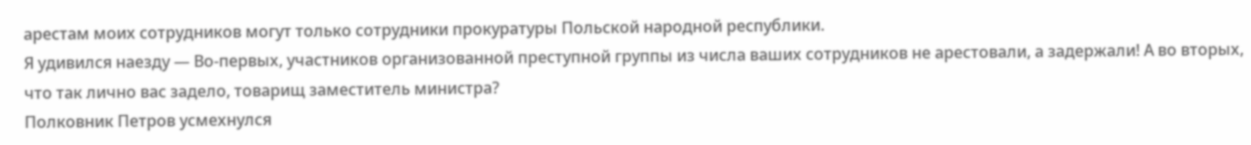арестам моих сотрудников могут только сотрудники прокуратуры Польской народной республики.
Я удивился наезду — Во-первых, участников организованной преступной группы из числа ваших сотрудников не арестовали, а задержали! А во вторых, что так лично вас задело, товарищ заместитель министра?
Полковник Петров усмехнулся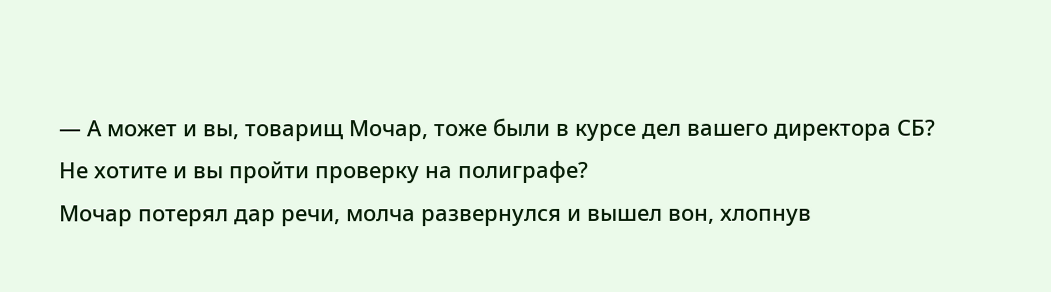— А может и вы, товарищ Мочар, тоже были в курсе дел вашего директора СБ? Не хотите и вы пройти проверку на полиграфе?
Мочар потерял дар речи, молча развернулся и вышел вон, хлопнув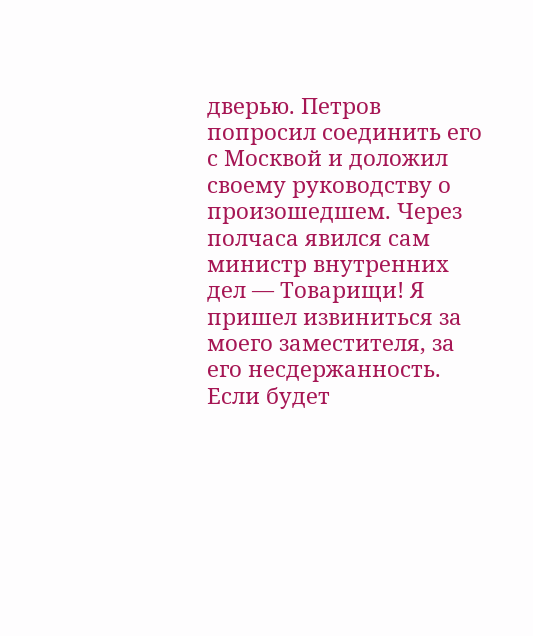дверью. Петров попросил соединить его с Москвой и доложил своему руководству о произошедшем. Через полчаса явился сам министр внутренних дел — Товарищи! Я пришел извиниться за моего заместителя, за его несдержанность. Если будет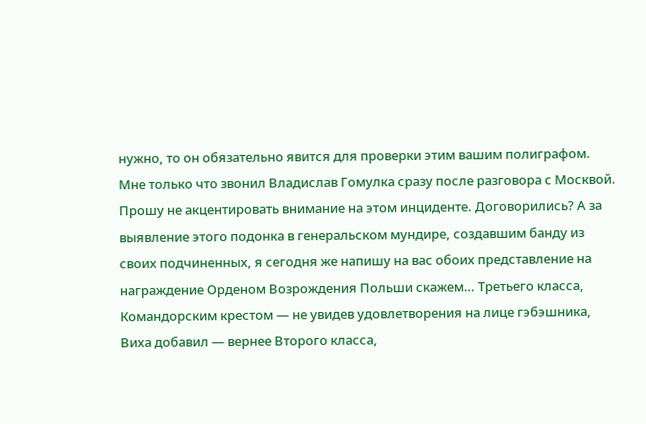нужно, то он обязательно явится для проверки этим вашим полиграфом. Мне только что звонил Владислав Гомулка сразу после разговора с Москвой. Прошу не акцентировать внимание на этом инциденте. Договорились? А за выявление этого подонка в генеральском мундире, создавшим банду из своих подчиненных, я сегодня же напишу на вас обоих представление на награждение Орденом Возрождения Польши скажем… Третьего класса, Командорским крестом — не увидев удовлетворения на лице гэбэшника, Виха добавил — вернее Второго класса,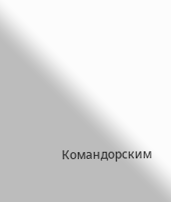Командорским